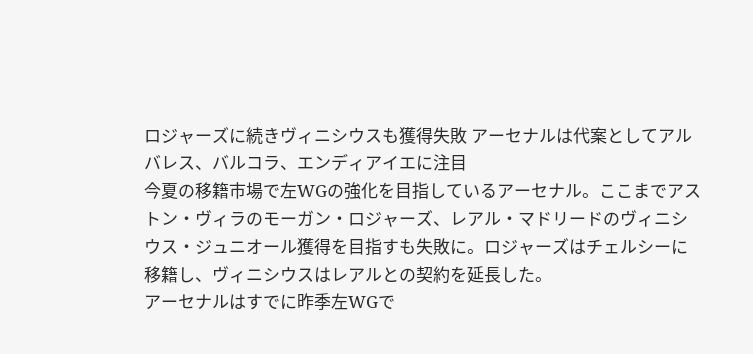ロジャーズに続きヴィニシウスも獲得失敗 アーセナルは代案としてアルバレス、バルコラ、エンディアイエに注目
今夏の移籍市場で左WGの強化を目指しているアーセナル。ここまでアストン・ヴィラのモーガン・ロジャーズ、レアル・マドリードのヴィニシウス・ジュニオール獲得を目指すも失敗に。ロジャーズはチェルシーに移籍し、ヴィニシウスはレアルとの契約を延長した。
アーセナルはすでに昨季左WGで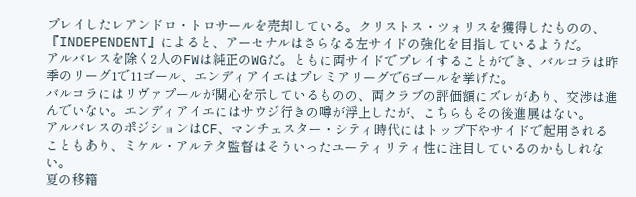プレイしたレアンドロ・トロサールを売却している。クリストス・ツォリスを獲得したものの、『INDEPENDENT』によると、アーセナルはさらなる左サイドの強化を目指しているようだ。
アルバレスを除く2人のFWは純正のWGだ。ともに両サイドでプレイすることができ、バルコラは昨季のリーグ1で11ゴール、エンディアイエはプレミアリーグで6ゴールを挙げた。
バルコラにはリヴァプールが関心を示しているものの、両クラブの評価額にズレがあり、交渉は進んでいない。エンディアイエにはサウジ行きの噂が浮上したが、こちらもその後進展はない。
アルバレスのポジションはCF、マンチェスター・シティ時代にはトップ下やサイドで起用されることもあり、ミケル・アルテタ監督はそういったユーティリティ性に注目しているのかもしれない。
夏の移籍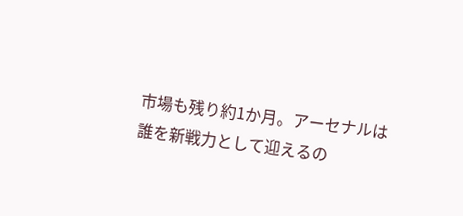市場も残り約1か月。アーセナルは誰を新戦力として迎えるの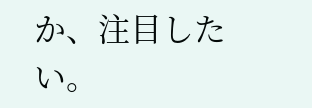か、注目したい。